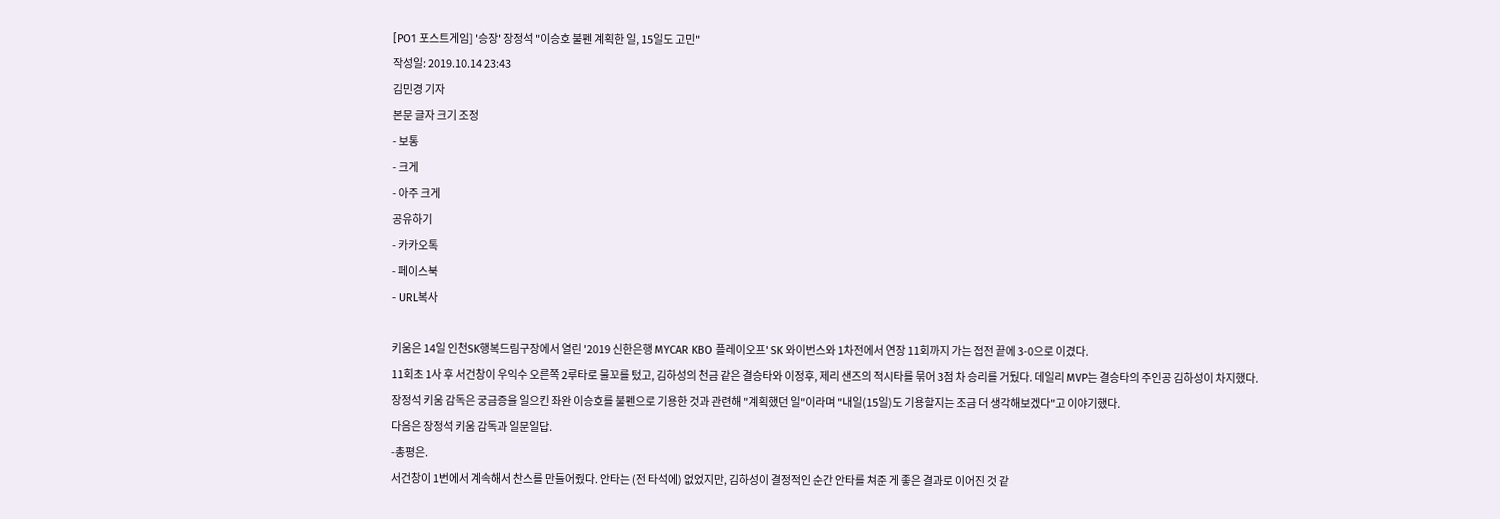[PO1 포스트게임] '승장' 장정석 "이승호 불펜 계획한 일, 15일도 고민"
작성일: 2019.10.14 23:43
김민경 기자
본문 글자 크기 조정
- 보통
- 크게
- 아주 크게
공유하기
- 카카오톡
- 페이스북
- URL복사

키움은 14일 인천SK행복드림구장에서 열린 '2019 신한은행 MYCAR KBO 플레이오프' SK 와이번스와 1차전에서 연장 11회까지 가는 접전 끝에 3-0으로 이겼다.
11회초 1사 후 서건창이 우익수 오른쪽 2루타로 물꼬를 텄고, 김하성의 천금 같은 결승타와 이정후, 제리 샌즈의 적시타를 묶어 3점 차 승리를 거뒀다. 데일리 MVP는 결승타의 주인공 김하성이 차지했다.
장정석 키움 감독은 궁금증을 일으킨 좌완 이승호를 불펜으로 기용한 것과 관련해 "계획했던 일"이라며 "내일(15일)도 기용할지는 조금 더 생각해보겠다"고 이야기했다.
다음은 장정석 키움 감독과 일문일답.
-총평은.
서건창이 1번에서 계속해서 찬스를 만들어줬다. 안타는 (전 타석에) 없었지만, 김하성이 결정적인 순간 안타를 쳐준 게 좋은 결과로 이어진 것 같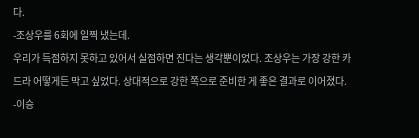다.
-조상우를 6회에 일찍 냈는데.
우리가 득점하지 못하고 있어서 실점하면 진다는 생각뿐이었다. 조상우는 가장 강한 카드라 어떻게든 막고 싶었다. 상대적으로 강한 쪽으로 준비한 게 좋은 결과로 이어졌다.
-이승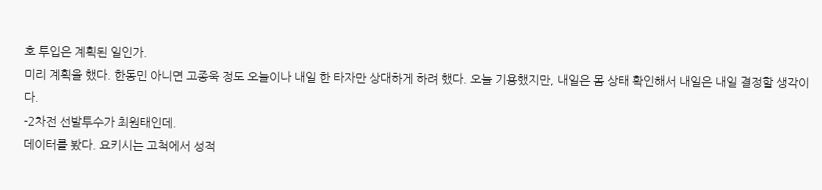호 투입은 계획된 일인가.
미리 계획을 했다. 한동민 아니면 고종욱 정도 오늘이나 내일 한 타자만 상대하게 하려 했다. 오늘 기용했지만, 내일은 몸 상태 확인해서 내일은 내일 결정할 생각이다.
-2차전 선발투수가 최원태인데.
데이터를 봤다. 요키시는 고척에서 성적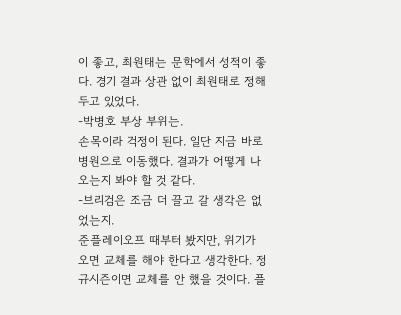이 좋고, 최원태는 문학에서 성적이 좋다. 경기 결과 상관 없이 최원태로 정해두고 있었다.
-박병호 부상 부위는.
손목이라 걱정이 된다. 일단 지금 바로 병원으로 이동했다. 결과가 어떻게 나오는지 봐야 할 것 같다.
-브리검은 조금 더 끌고 갈 생각은 없었는지.
준플레이오프 때부터 봤지만, 위기가 오면 교체를 해야 한다고 생각한다. 정규시즌이면 교체를 안 했을 것이다. 플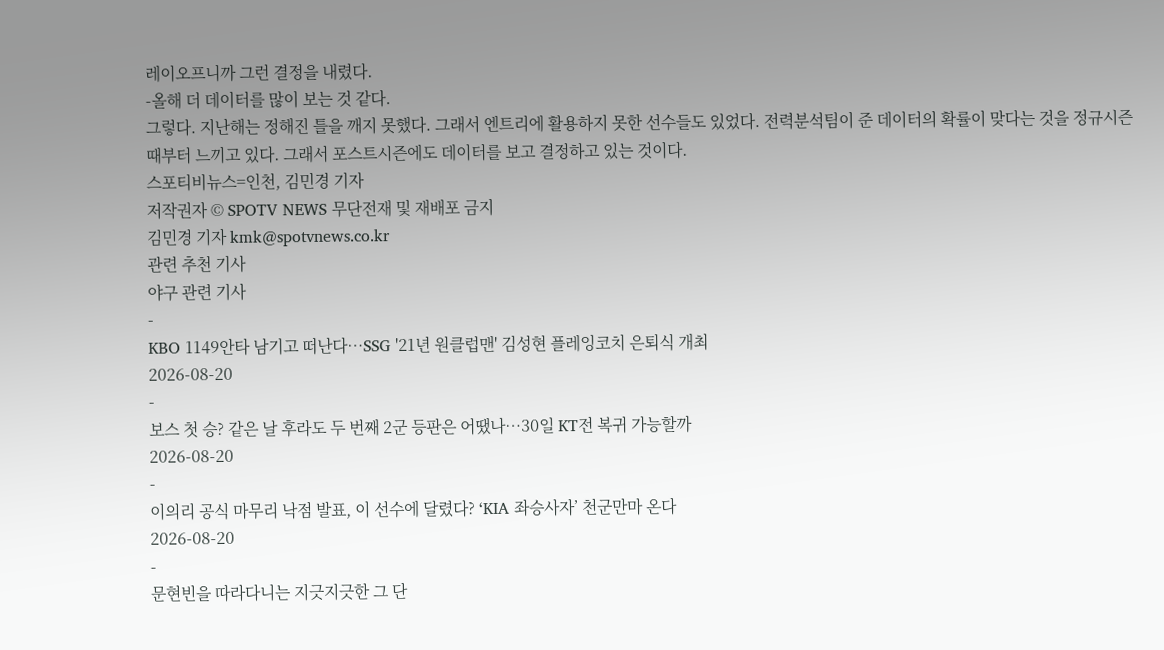레이오프니까 그런 결정을 내렸다.
-올해 더 데이터를 많이 보는 것 같다.
그렇다. 지난해는 정해진 틀을 깨지 못했다. 그래서 엔트리에 활용하지 못한 선수들도 있었다. 전력분석팀이 준 데이터의 확률이 맞다는 것을 정규시즌 때부터 느끼고 있다. 그래서 포스트시즌에도 데이터를 보고 결정하고 있는 것이다.
스포티비뉴스=인천, 김민경 기자
저작권자 © SPOTV NEWS 무단전재 및 재배포 금지
김민경 기자 kmk@spotvnews.co.kr
관련 추천 기사
야구 관련 기사
-
KBO 1149안타 남기고 떠난다…SSG '21년 원클럽맨' 김성현 플레잉코치 은퇴식 개최
2026-08-20
-
보스 첫 승? 같은 날 후라도 두 번째 2군 등판은 어땠나…30일 KT전 복귀 가능할까
2026-08-20
-
이의리 공식 마무리 낙점 발표, 이 선수에 달렸다? ‘KIA 좌승사자’ 천군만마 온다
2026-08-20
-
문현빈을 따라다니는 지긋지긋한 그 단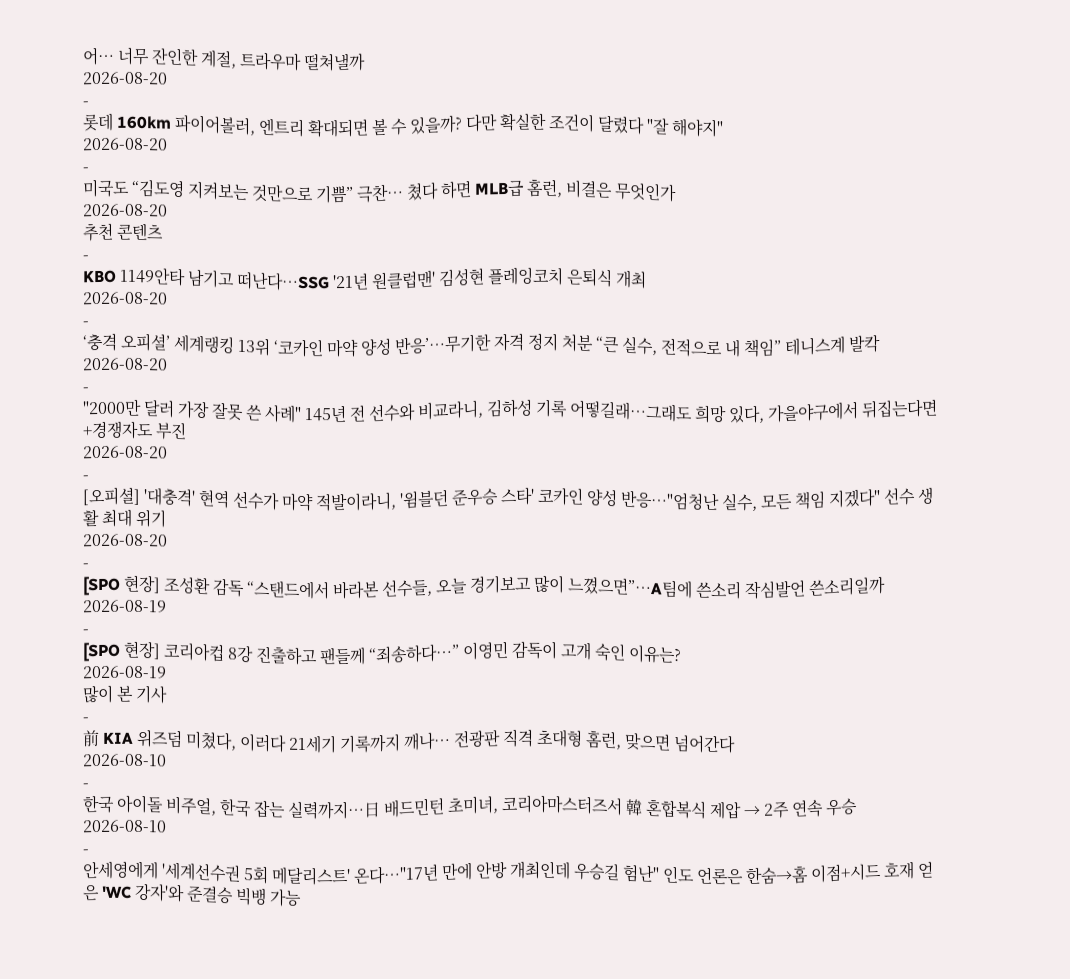어… 너무 잔인한 계절, 트라우마 떨쳐낼까
2026-08-20
-
롯데 160km 파이어볼러, 엔트리 확대되면 볼 수 있을까? 다만 확실한 조건이 달렸다 "잘 해야지"
2026-08-20
-
미국도 “김도영 지켜보는 것만으로 기쁨” 극찬… 쳤다 하면 MLB급 홈런, 비결은 무엇인가
2026-08-20
추천 콘텐츠
-
KBO 1149안타 남기고 떠난다…SSG '21년 원클럽맨' 김성현 플레잉코치 은퇴식 개최
2026-08-20
-
‘충격 오피셜’ 세계랭킹 13위 ‘코카인 마약 양성 반응’…무기한 자격 정지 처분 “큰 실수, 전적으로 내 책임” 테니스계 발칵
2026-08-20
-
"2000만 달러 가장 잘못 쓴 사례" 145년 전 선수와 비교라니, 김하성 기록 어떻길래…그래도 희망 있다, 가을야구에서 뒤집는다면+경쟁자도 부진
2026-08-20
-
[오피셜] '대충격' 현역 선수가 마약 적발이라니, '윔블던 준우승 스타' 코카인 양성 반응…"엄청난 실수, 모든 책임 지겠다" 선수 생활 최대 위기
2026-08-20
-
[SPO 현장] 조성환 감독 “스탠드에서 바라본 선수들, 오늘 경기보고 많이 느꼈으면”…A팀에 쓴소리 작심발언 쓴소리일까
2026-08-19
-
[SPO 현장] 코리아컵 8강 진출하고 팬들께 “죄송하다…” 이영민 감독이 고개 숙인 이유는?
2026-08-19
많이 본 기사
-
前 KIA 위즈덤 미쳤다, 이러다 21세기 기록까지 깨나… 전광판 직격 초대형 홈런, 맞으면 넘어간다
2026-08-10
-
한국 아이돌 비주얼, 한국 잡는 실력까지…日 배드민턴 초미녀, 코리아마스터즈서 韓 혼합복식 제압 → 2주 연속 우승
2026-08-10
-
안세영에게 '세계선수권 5회 메달리스트' 온다…"17년 만에 안방 개최인데 우승길 험난" 인도 언론은 한숨→홈 이점+시드 호재 얻은 'WC 강자'와 준결승 빅뱅 가능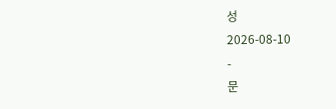성
2026-08-10
-
문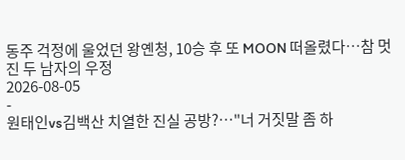동주 걱정에 울었던 왕옌청, 10승 후 또 MOON 떠올렸다…참 멋진 두 남자의 우정
2026-08-05
-
원태인vs김백산 치열한 진실 공방?…"너 거짓말 좀 하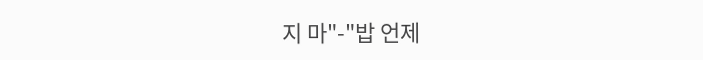지 마"-"밥 언제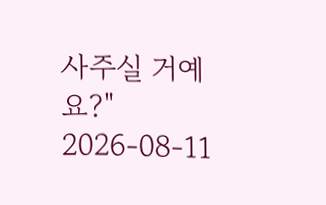사주실 거예요?"
2026-08-11